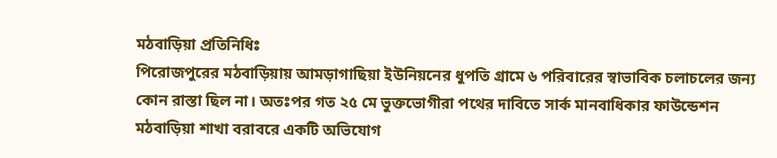মঠবাড়িয়া প্রতিনিধিঃ
পিরোজপুরের মঠবাড়িয়ায় আমড়াগাছিয়া ইউনিয়নের ধুপতি গ্রামে ৬ পরিবারের স্বাভাবিক চলাচলের জন্য কোন রাস্তা ছিল না। অতঃপর গত ২৫ মে ভুক্তভোগীরা পথের দাবিতে সার্ক মানবাধিকার ফাউন্ডেশন মঠবাড়িয়া শাখা বরাবরে একটি অভিযোগ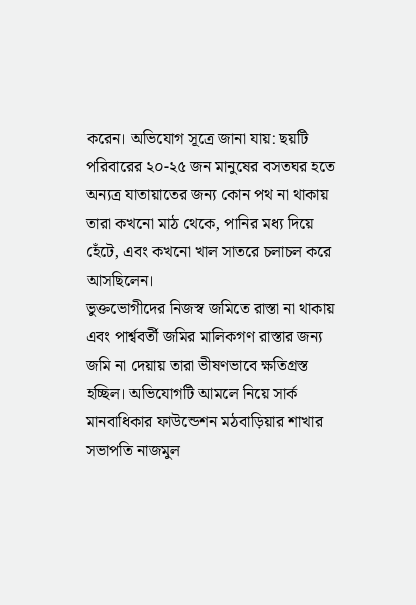করেন। অভিযোগ সূত্রে জানা যায়: ছয়টি পরিবারের ২০-২৫ জন মানুষের বসতঘর হতে অন্যত্র যাতায়াতের জন্য কোন পথ না থাকায় তারা কখনো মাঠ থেকে, পানির মধ্য দিয়ে হেঁটে, এবং কখনো খাল সাতরে চলাচল করে আসছিলেন।
ভুক্তভোগীদের নিজস্ব জমিতে রাস্তা না থাকায় এবং পার্শ্ববর্তী জমির মালিকগণ রাস্তার জন্য জমি না দেয়ায় তারা ভীষণভাবে ক্ষতিগ্রস্ত হচ্ছিল। অভিযোগটি আমলে নিয়ে সার্ক মানবাধিকার ফাউন্ডেশন মঠবাড়িয়ার শাখার সভাপতি নাজমুল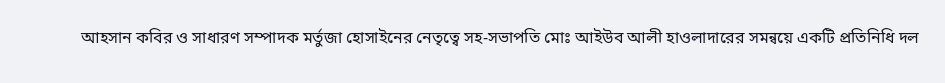আহসান কবির ও সাধারণ সম্পাদক মর্তুজা হোসাইনের নেতৃত্বে সহ-সভাপতি মোঃ আইউব আলী হাওলাদারের সমন্বয়ে একটি প্রতিনিধি দল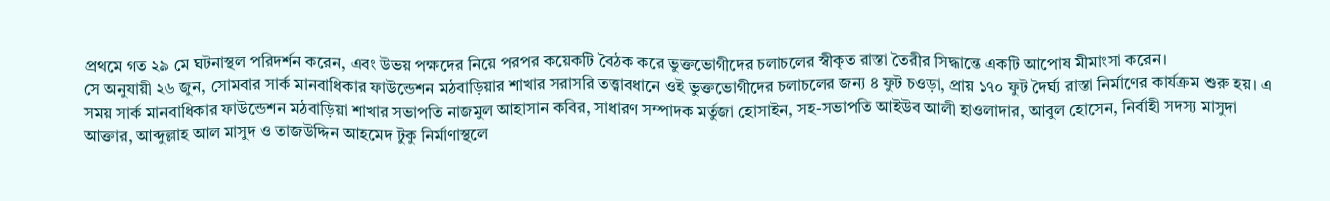প্রথমে গত ২৯ মে ঘটনাস্থল পরিদর্শন করেন, এবং উভয় পক্ষদের নিয়ে পরপর কয়েকটি বৈঠক করে ভুক্তভোগীদের চলাচলের স্বীকৃত রাস্তা তৈরীর সিদ্ধান্তে একটি আপোষ মীমাংসা করেন।
সে অনুযায়ী ২৬ জুন, সোমবার সার্ক মানবাধিকার ফাউন্ডেশন মঠবাড়িয়ার শাখার সরাসরি তত্ত্বাবধানে ওই ভুক্তভোগীদের চলাচলের জন্য ৪ ফুট চওড়া, প্রায় ১৭০ ফুট দৈর্ঘ্য রাস্তা নির্মাণের কার্যক্রম শুরু হয়। এ সময় সার্ক মানবাধিকার ফাউন্ডেশন মঠবাড়িয়া শাখার সভাপতি নাজমুল আহাসান কবির, সাধারণ সম্পাদক মর্তুজা হোসাইন, সহ-সভাপতি আইউব আলী হাওলাদার, আবুল হোসেন, নির্বাহী সদস্য মাসুদা আক্তার, আব্দুল্লাহ আল মাসুদ ও তাজউদ্দিন আহমেদ টুকু নির্মাণাস্থলে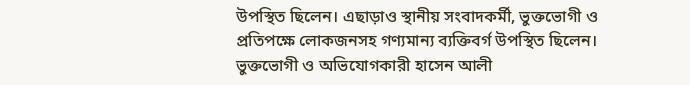উপস্থিত ছিলেন। এছাড়াও স্থানীয় সংবাদকর্মী, ভুক্তভোগী ও প্রতিপক্ষে লোকজনসহ গণ্যমান্য ব্যক্তিবর্গ উপস্থিত ছিলেন।
ভুক্তভোগী ও অভিযোগকারী হাসেন আলী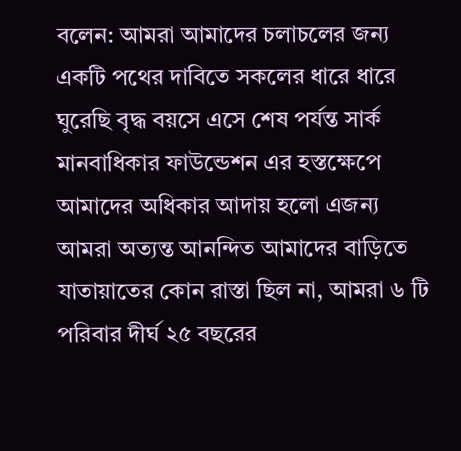বলেন: আমরা আমাদের চলাচলের জন্য একটি পথের দাবিতে সকলের ধারে ধারে ঘুরেছি বৃদ্ধ বয়সে এসে শেষ পর্যন্ত সার্ক মানবাধিকার ফাউন্ডেশন এর হস্তক্ষেপে আমাদের অধিকার আদায় হলো এজন্য আমরা অত্যন্ত আনন্দিত আমাদের বাড়িতে যাতায়াতের কোন রাস্তা ছিল না, আমরা ৬ টি পরিবার দীর্ঘ ২৫ বছরের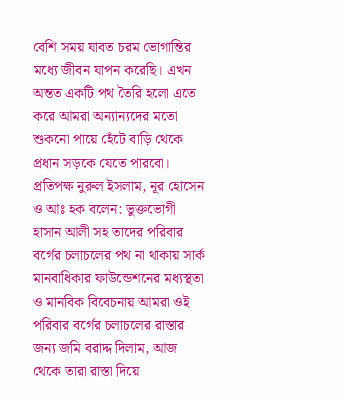বেশি সময় যাবত চরম ভোগান্তির মধ্যে জীবন যাপন করেছি। এখন অন্তত একটি পথ তৈরি হলো এতে করে আমরা অন্যান্যদের মতো শুকনো পায়ে হেঁটে বাড়ি থেকে প্রধান সড়কে যেতে পারবো।
প্রতিপক্ষ নুরুল ইসলাম, নূর হোসেন ও আঃ হক বলেন: ভুক্তভোগী হাসান আলী সহ তাদের পরিবার বর্গের চলাচলের পথ না থাকায় সার্ক মানবাধিকার ফাউন্ডেশনের মধ্যস্থতা ও মানবিক বিবেচনায় আমরা ওই পরিবার বর্গের চলাচলের রাস্তার জন্য জমি বরাদ্দ দিলাম, আজ থেকে তারা রাস্তা দিয়ে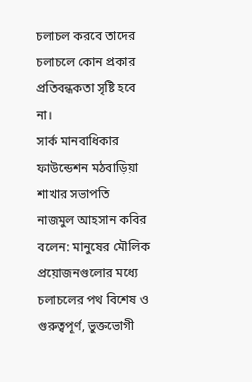চলাচল করবে তাদের চলাচলে কোন প্রকার প্রতিবন্ধকতা সৃষ্টি হবে না।
সার্ক মানবাধিকার ফাউন্ডেশন মঠবাড়িয়া শাখার সভাপতি নাজমুল আহসান কবির বলেন: মানুষের মৌলিক প্রয়োজনগুলোর মধ্যে চলাচলের পথ বিশেষ ও গুরুত্বপূর্ণ, ভুক্তভোগী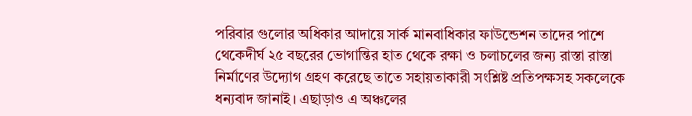পরিবার গুলোর অধিকার আদায়ে সার্ক মানবাধিকার ফাউন্ডেশন তাদের পাশে থেকেদীর্ঘ ২৫ বছরের ভোগান্তির হাত থেকে রক্ষা ও চলাচলের জন্য রাস্তা রাস্তা নির্মাণের উদ্যোগ গ্রহণ করেছে তাতে সহায়তাকারী সংশ্লিষ্ট প্রতিপক্ষসহ সকলেকে ধন্যবাদ জানাই। এছাড়াও এ অঞ্চলের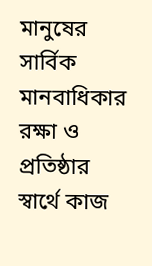মানুষের সার্বিক মানবাধিকার রক্ষা ও প্রতিষ্ঠার স্বার্থে কাজ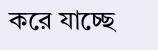করে যাচ্ছে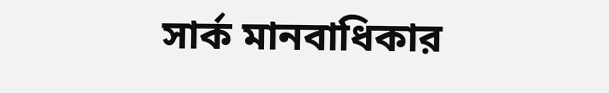সার্ক মানবাধিকার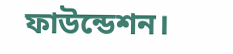ফাউন্ডেশন।